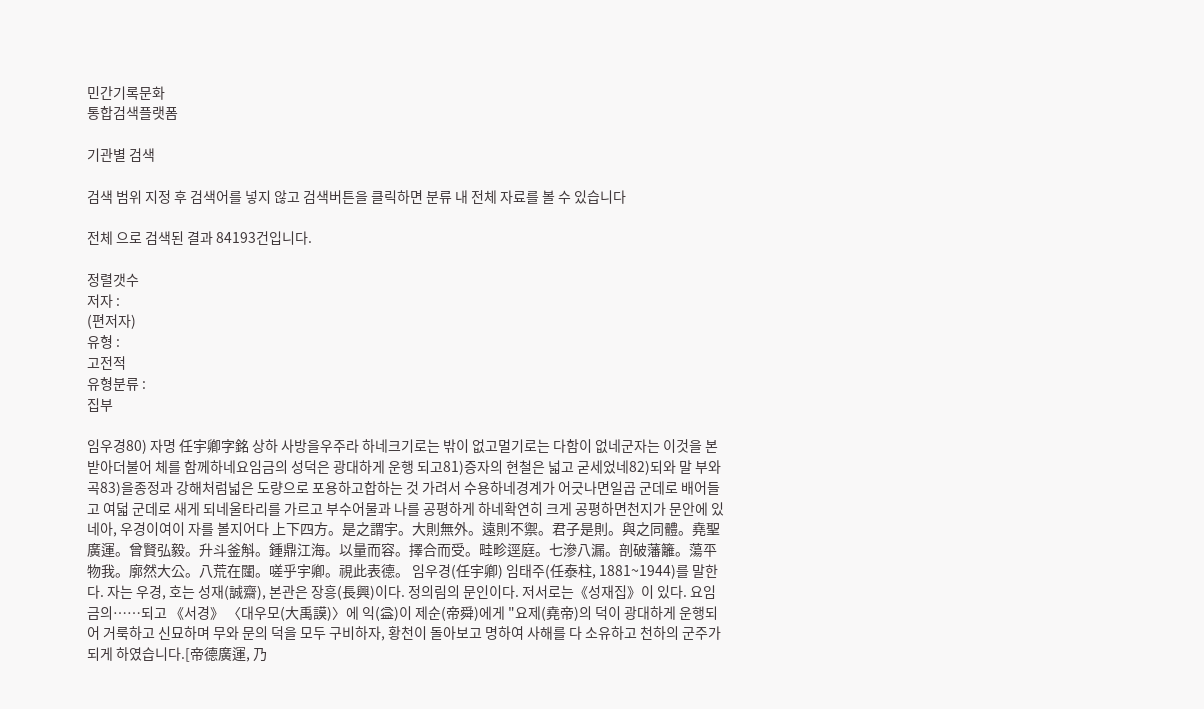민간기록문화
통합검색플랫폼

기관별 검색

검색 범위 지정 후 검색어를 넣지 않고 검색버튼을 클릭하면 분류 내 전체 자료를 볼 수 있습니다

전체 으로 검색된 결과 84193건입니다.

정렬갯수
저자 :
(편저자)
유형 :
고전적
유형분류 :
집부

임우경80) 자명 任宇卿字銘 상하 사방을우주라 하네크기로는 밖이 없고멀기로는 다함이 없네군자는 이것을 본받아더불어 체를 함께하네요임금의 성덕은 광대하게 운행 되고81)증자의 현철은 넓고 굳세었네82)되와 말 부와 곡83)을종정과 강해처럼넓은 도량으로 포용하고합하는 것 가려서 수용하네경계가 어긋나면일곱 군데로 배어들고 여덟 군데로 새게 되네울타리를 가르고 부수어물과 나를 공평하게 하네확연히 크게 공평하면천지가 문안에 있네아, 우경이여이 자를 볼지어다 上下四方。是之謂宇。大則無外。遠則不禦。君子是則。與之同體。堯聖廣運。曾賢弘毅。升斗釜斛。鍾鼎江海。以量而容。擇合而受。畦畛逕庭。七滲八漏。剖破藩籬。蕩平物我。廓然大公。八荒在闥。嗟乎宇卿。視此表德。 임우경(任宇卿) 임태주(任泰柱, 1881~1944)를 말한다. 자는 우경, 호는 성재(誠齋), 본관은 장흥(長興)이다. 정의림의 문인이다. 저서로는《성재집》이 있다. 요임금의……되고 《서경》 〈대우모(大禹謨)〉에 익(益)이 제순(帝舜)에게 "요제(堯帝)의 덕이 광대하게 운행되어 거룩하고 신묘하며 무와 문의 덕을 모두 구비하자, 황천이 돌아보고 명하여 사해를 다 소유하고 천하의 군주가 되게 하였습니다.[帝德廣運, 乃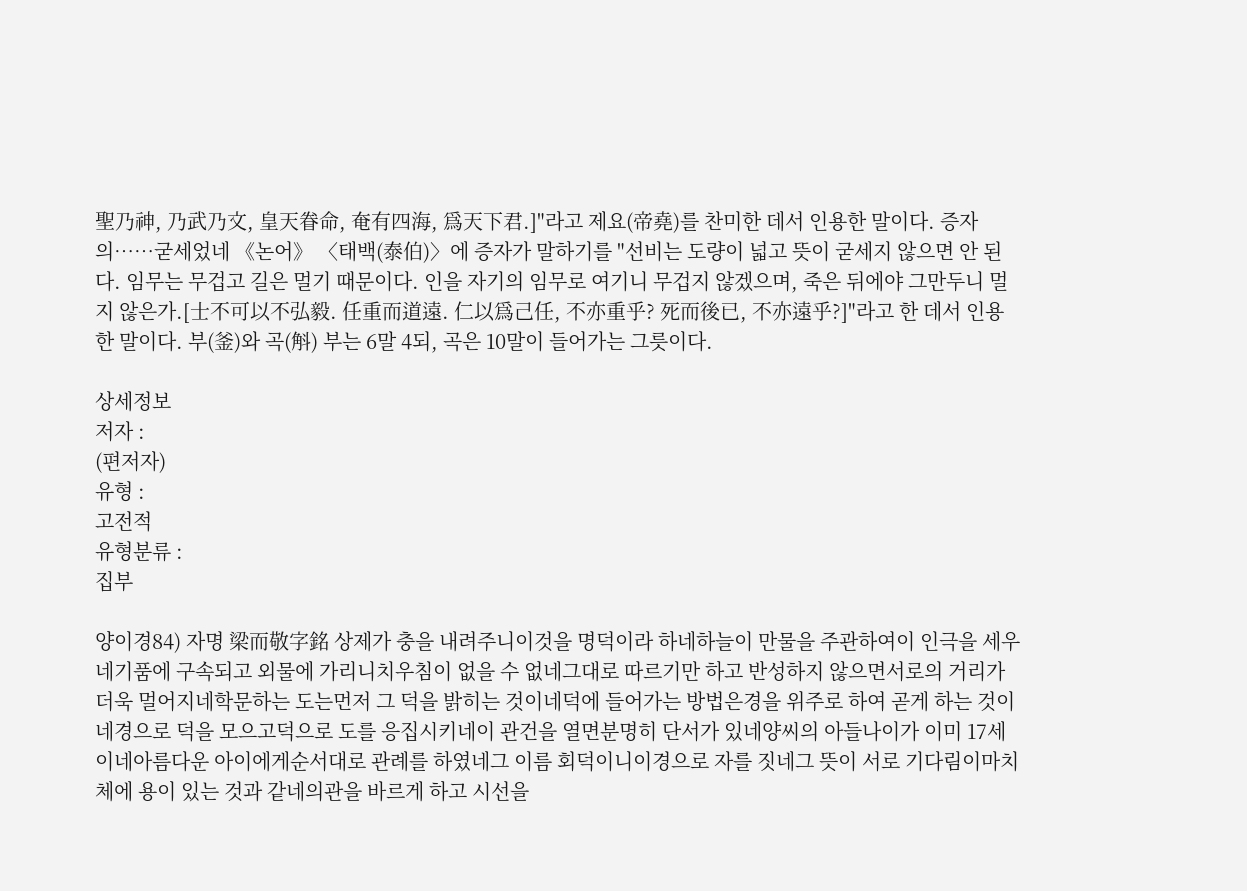聖乃神, 乃武乃文, 皇天眷命, 奄有四海, 爲天下君.]"라고 제요(帝堯)를 찬미한 데서 인용한 말이다. 증자의……굳세었네 《논어》 〈태백(泰伯)〉에 증자가 말하기를 "선비는 도량이 넓고 뜻이 굳세지 않으면 안 된다. 임무는 무겁고 길은 멀기 때문이다. 인을 자기의 임무로 여기니 무겁지 않겠으며, 죽은 뒤에야 그만두니 멀지 않은가.[士不可以不弘毅. 任重而道遠. 仁以爲己任, 不亦重乎? 死而後已, 不亦遠乎?]"라고 한 데서 인용한 말이다. 부(釜)와 곡(斛) 부는 6말 4되, 곡은 10말이 들어가는 그릇이다.

상세정보
저자 :
(편저자)
유형 :
고전적
유형분류 :
집부

양이경84) 자명 梁而敬字銘 상제가 충을 내려주니이것을 명덕이라 하네하늘이 만물을 주관하여이 인극을 세우네기품에 구속되고 외물에 가리니치우침이 없을 수 없네그대로 따르기만 하고 반성하지 않으면서로의 거리가 더욱 멀어지네학문하는 도는먼저 그 덕을 밝히는 것이네덕에 들어가는 방법은경을 위주로 하여 곧게 하는 것이네경으로 덕을 모으고덕으로 도를 응집시키네이 관건을 열면분명히 단서가 있네양씨의 아들나이가 이미 17세이네아름다운 아이에게순서대로 관례를 하였네그 이름 회덕이니이경으로 자를 짓네그 뜻이 서로 기다림이마치 체에 용이 있는 것과 같네의관을 바르게 하고 시선을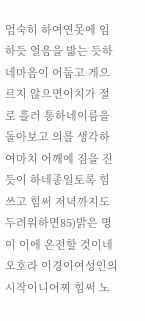엄숙히 하여연못에 임하듯 얼음을 밟는 듯하네마음이 어둡고 게으르지 않으면이치가 절로 흘러 통하네이름을 돌아보고 의를 생각하여마치 어깨에 짐을 진 듯이 하네종일토록 힘쓰고 힘써 저녁까지도 두려워하면85)밝은 명이 이에 온전할 것이네오호라 이경이여성인의 시작이니어찌 힘써 노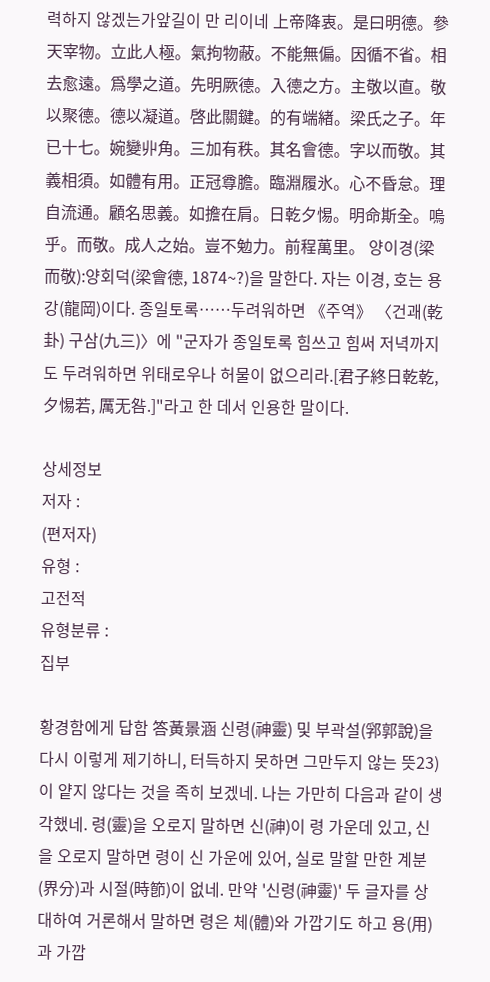력하지 않겠는가앞길이 만 리이네 上帝降衷。是曰明德。參天宰物。立此人極。氣拘物蔽。不能無偏。因循不省。相去愈遠。爲學之道。先明厥德。入德之方。主敬以直。敬以聚德。德以凝道。啓此關鍵。的有端緖。梁氏之子。年已十七。婉變丱角。三加有秩。其名會德。字以而敬。其義相須。如體有用。正冠尊膽。臨淵履氷。心不昏怠。理自流通。顧名思義。如擔在肩。日乾夕惕。明命斯全。嗚乎。而敬。成人之始。豈不勉力。前程萬里。 양이경(梁而敬):양회덕(梁會德, 1874~?)을 말한다. 자는 이경, 호는 용강(龍岡)이다. 종일토록……두려워하면 《주역》 〈건괘(乾卦) 구삼(九三)〉에 "군자가 종일토록 힘쓰고 힘써 저녁까지도 두려워하면 위태로우나 허물이 없으리라.[君子終日乾乾, 夕惕若, 厲无咎.]"라고 한 데서 인용한 말이다.

상세정보
저자 :
(편저자)
유형 :
고전적
유형분류 :
집부

황경함에게 답함 答黃景涵 신령(神靈) 및 부곽설(郛郭說)을 다시 이렇게 제기하니, 터득하지 못하면 그만두지 않는 뜻23)이 얕지 않다는 것을 족히 보겠네. 나는 가만히 다음과 같이 생각했네. 령(靈)을 오로지 말하면 신(神)이 령 가운데 있고, 신을 오로지 말하면 령이 신 가운에 있어, 실로 말할 만한 계분(界分)과 시절(時節)이 없네. 만약 '신령(神靈)' 두 글자를 상대하여 거론해서 말하면 령은 체(體)와 가깝기도 하고 용(用)과 가깝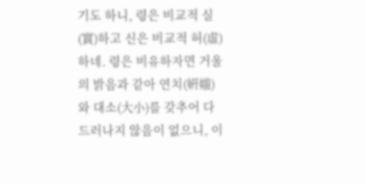기도 하니, 령은 비교적 실(實)하고 신은 비교적 허(虛)하네. 령은 비유하자면 거울의 밝음과 같아 연치(姸媸)와 대소(大小)를 갖추어 다 드러나지 않음이 없으니, 이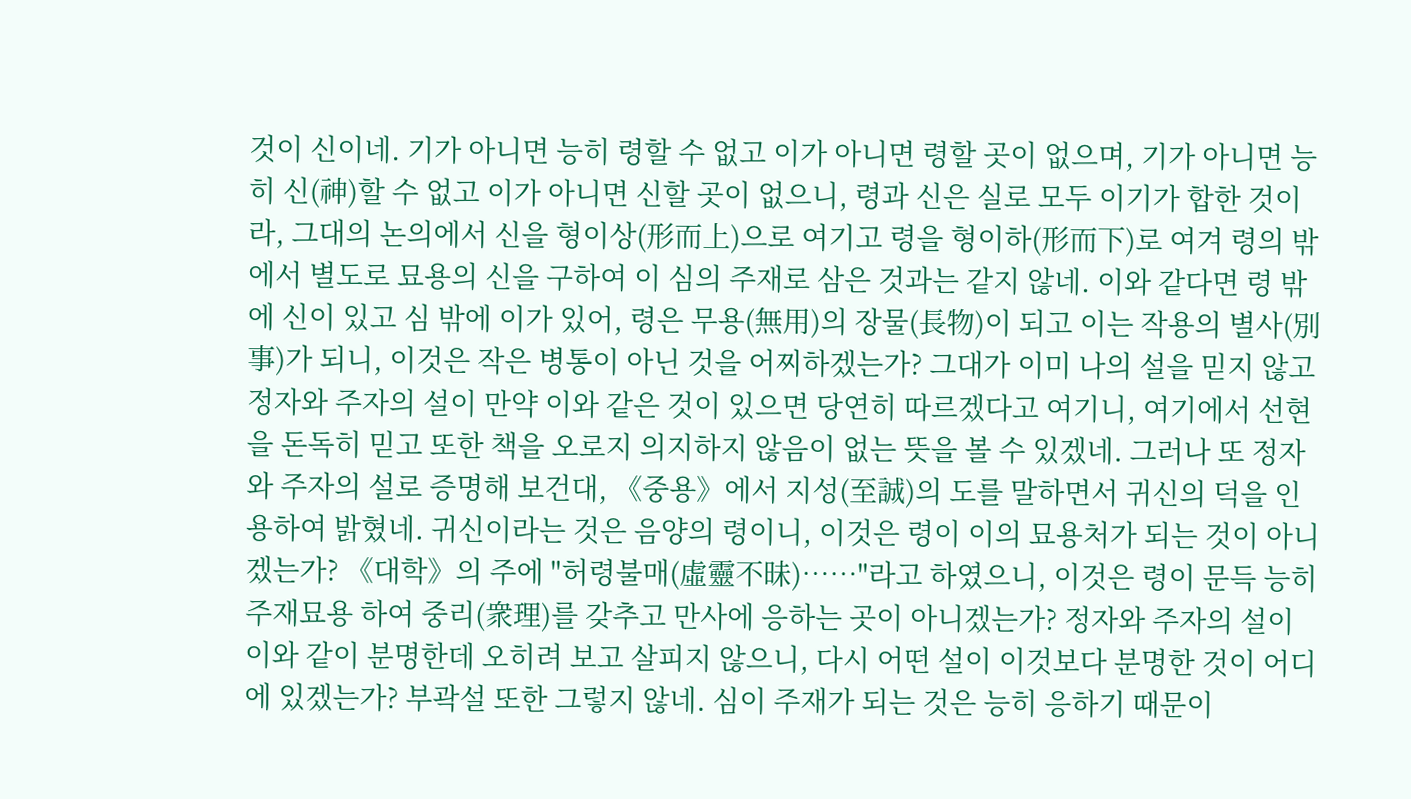것이 신이네. 기가 아니면 능히 령할 수 없고 이가 아니면 령할 곳이 없으며, 기가 아니면 능히 신(神)할 수 없고 이가 아니면 신할 곳이 없으니, 령과 신은 실로 모두 이기가 합한 것이라, 그대의 논의에서 신을 형이상(形而上)으로 여기고 령을 형이하(形而下)로 여겨 령의 밖에서 별도로 묘용의 신을 구하여 이 심의 주재로 삼은 것과는 같지 않네. 이와 같다면 령 밖에 신이 있고 심 밖에 이가 있어, 령은 무용(無用)의 장물(長物)이 되고 이는 작용의 별사(別事)가 되니, 이것은 작은 병통이 아닌 것을 어찌하겠는가? 그대가 이미 나의 설을 믿지 않고 정자와 주자의 설이 만약 이와 같은 것이 있으면 당연히 따르겠다고 여기니, 여기에서 선현을 돈독히 믿고 또한 책을 오로지 의지하지 않음이 없는 뜻을 볼 수 있겠네. 그러나 또 정자와 주자의 설로 증명해 보건대, 《중용》에서 지성(至誠)의 도를 말하면서 귀신의 덕을 인용하여 밝혔네. 귀신이라는 것은 음양의 령이니, 이것은 령이 이의 묘용처가 되는 것이 아니겠는가? 《대학》의 주에 "허령불매(虛靈不昧)……"라고 하였으니, 이것은 령이 문득 능히 주재묘용 하여 중리(衆理)를 갖추고 만사에 응하는 곳이 아니겠는가? 정자와 주자의 설이 이와 같이 분명한데 오히려 보고 살피지 않으니, 다시 어떤 설이 이것보다 분명한 것이 어디에 있겠는가? 부곽설 또한 그렇지 않네. 심이 주재가 되는 것은 능히 응하기 때문이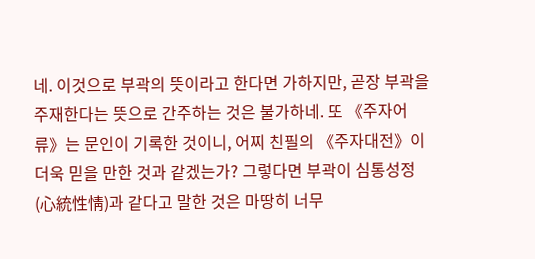네. 이것으로 부곽의 뜻이라고 한다면 가하지만, 곧장 부곽을 주재한다는 뜻으로 간주하는 것은 불가하네. 또 《주자어류》는 문인이 기록한 것이니, 어찌 친필의 《주자대전》이 더욱 믿을 만한 것과 같겠는가? 그렇다면 부곽이 심통성정(心統性情)과 같다고 말한 것은 마땅히 너무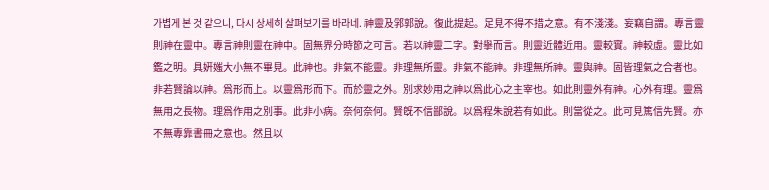가볍게 본 것 같으니, 다시 상세히 살펴보기를 바라네. 神靈及郛郭說。復此提起。足見不得不措之意。有不淺淺。妄竊自謂。專言靈則神在靈中。專言神則靈在神中。固無界分時節之可言。若以神靈二字。對擧而言。則靈近體近用。靈較實。神較虛。靈比如鑑之明。具姸媸大小無不畢見。此神也。非氣不能靈。非理無所靈。非氣不能神。非理無所神。靈與神。固皆理氣之合者也。非若賢論以神。爲形而上。以靈爲形而下。而於靈之外。別求妙用之神以爲此心之主宰也。如此則靈外有神。心外有理。靈爲無用之長物。理爲作用之別事。此非小病。奈何奈何。賢旣不信鄙說。以爲程朱說若有如此。則當從之。此可見篤信先賢。亦不無專靠書冊之意也。然且以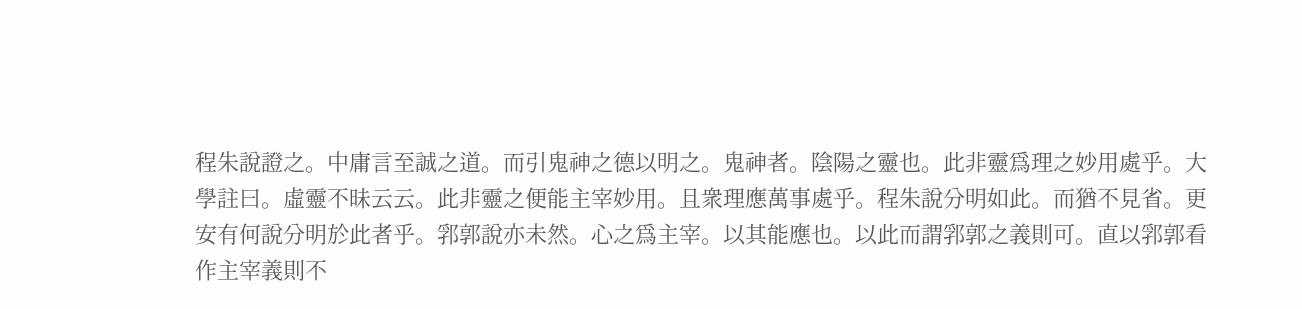程朱說證之。中庸言至誠之道。而引鬼神之德以明之。鬼神者。陰陽之靈也。此非靈爲理之妙用處乎。大學註曰。虛靈不昧云云。此非靈之便能主宰妙用。且衆理應萬事處乎。程朱說分明如此。而猶不見省。更安有何說分明於此者乎。郛郭說亦未然。心之爲主宰。以其能應也。以此而謂郛郭之義則可。直以郛郭看作主宰義則不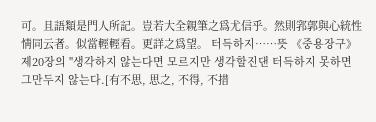可。且語類是門人所記。豈若大全親筆之爲尤信乎。然則郛郭與心統性情同云者。似當輕輕看。更詳之爲望。 터득하지……뜻 《중용장구》 제20장의 "생각하지 않는다면 모르지만 생각할진댄 터득하지 못하면 그만두지 않는다.[有不思, 思之, 不得, 不措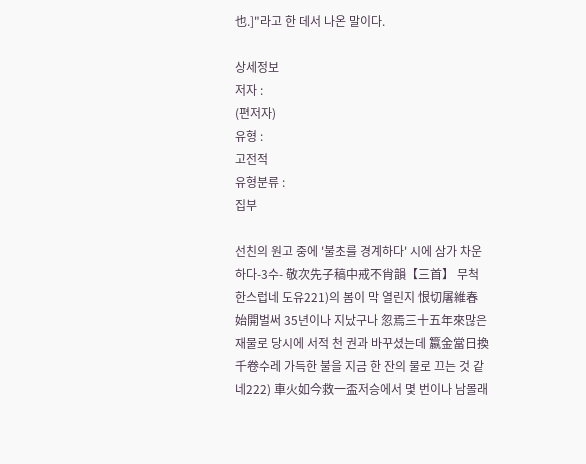也.]"라고 한 데서 나온 말이다.

상세정보
저자 :
(편저자)
유형 :
고전적
유형분류 :
집부

선친의 원고 중에 '불초를 경계하다' 시에 삼가 차운하다-3수- 敬次先子稿中戒不肖韻【三首】 무척 한스럽네 도유221)의 봄이 막 열린지 恨切屠維春始開벌써 35년이나 지났구나 忽焉三十五年來많은 재물로 당시에 서적 천 권과 바꾸셨는데 籝金當日換千卷수레 가득한 불을 지금 한 잔의 물로 끄는 것 같네222) 車火如今救一盃저승에서 몇 번이나 남몰래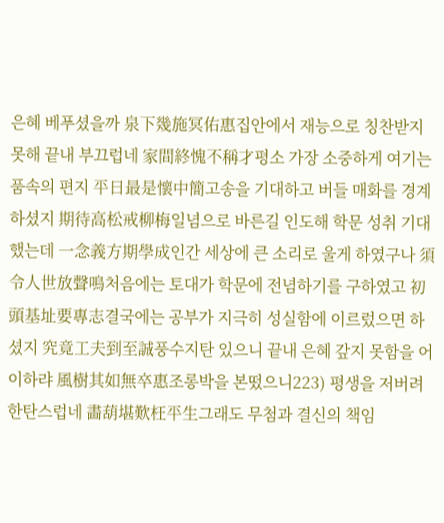은혜 베푸셨을까 泉下幾施冥佑惠집안에서 재능으로 칭찬받지 못해 끝내 부끄럽네 家間終愧不稱才평소 가장 소중하게 여기는 품속의 편지 平日最是懷中簡고송을 기대하고 버들 매화를 경계하셨지 期待高松戒柳梅일념으로 바른길 인도해 학문 성취 기대했는데 一念義方期學成인간 세상에 큰 소리로 울게 하였구나 須令人世放聲鳴처음에는 토대가 학문에 전념하기를 구하였고 初頭基址要專志결국에는 공부가 지극히 성실함에 이르렀으면 하셨지 究竟工夫到至誠풍수지탄 있으니 끝내 은혜 갚지 못함을 어이하랴 風樹其如無卒惠조롱박을 본떴으니223) 평생을 저버려 한탄스럽네 畵葫堪歎枉平生그래도 무첨과 결신의 책임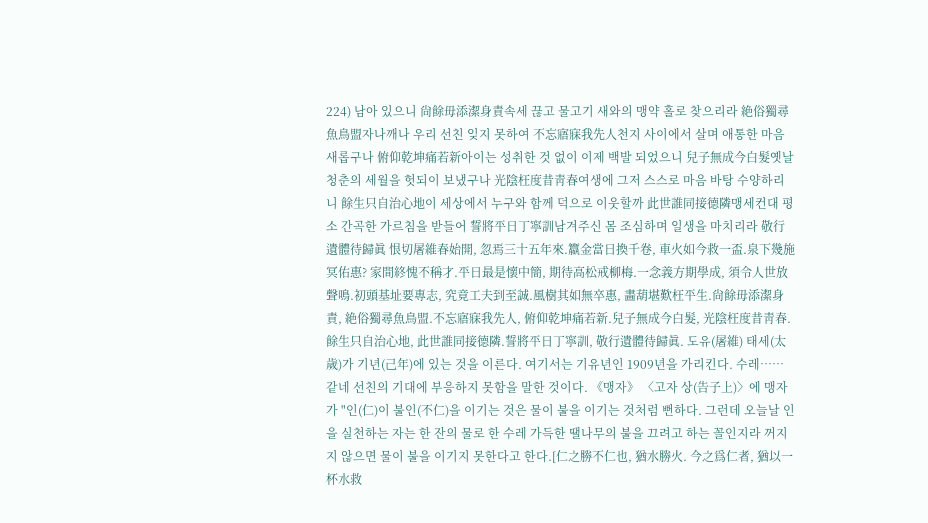224) 남아 있으니 尙餘毋添潔身責속세 끊고 물고기 새와의 맹약 홀로 찾으리라 絶俗獨尋魚鳥盟자나깨나 우리 선친 잊지 못하여 不忘寤寐我先人천지 사이에서 살며 애통한 마음 새롭구나 俯仰乾坤痛若新아이는 성취한 것 없이 이제 백발 되었으니 兒子無成今白髮옛날 청춘의 세월을 헛되이 보냈구나 光陰枉度昔靑春여생에 그저 스스로 마음 바탕 수양하리니 餘生只自治心地이 세상에서 누구와 함께 덕으로 이웃할까 此世誰同接德隣맹세컨대 평소 간곡한 가르침을 받들어 誓將平日丁寧訓남겨주신 몸 조심하며 일생을 마치리라 敬行遺體待歸眞 恨切屠維春始開, 忽焉三十五年來.籝金當日換千卷, 車火如今救一盃.泉下幾施冥佑惠? 家間終愧不稱才.平日最是懷中簡, 期待高松戒柳梅.一念義方期學成, 須令人世放聲鳴.初頭基址要專志, 究竟工夫到至誠.風樹其如無卒惠, 畵葫堪歎枉平生.尙餘毋添潔身責, 絶俗獨尋魚鳥盟.不忘寤寐我先人, 俯仰乾坤痛若新.兒子無成今白髮, 光陰枉度昔靑春.餘生只自治心地, 此世誰同接德隣.誓將平日丁寧訓, 敬行遺體待歸眞. 도유(屠維) 태세(太歲)가 기년(己年)에 있는 것을 이른다. 여기서는 기유년인 1909년을 가리킨다. 수레……같네 선친의 기대에 부응하지 못함을 말한 것이다. 《맹자》 〈고자 상(告子上)〉에 맹자가 "인(仁)이 불인(不仁)을 이기는 것은 물이 불을 이기는 것처럼 뻔하다. 그런데 오늘날 인을 실천하는 자는 한 잔의 물로 한 수레 가득한 땔나무의 불을 끄려고 하는 꼴인지라 꺼지지 않으면 물이 불을 이기지 못한다고 한다.[仁之勝不仁也, 猶水勝火. 今之爲仁者, 猶以一杯水救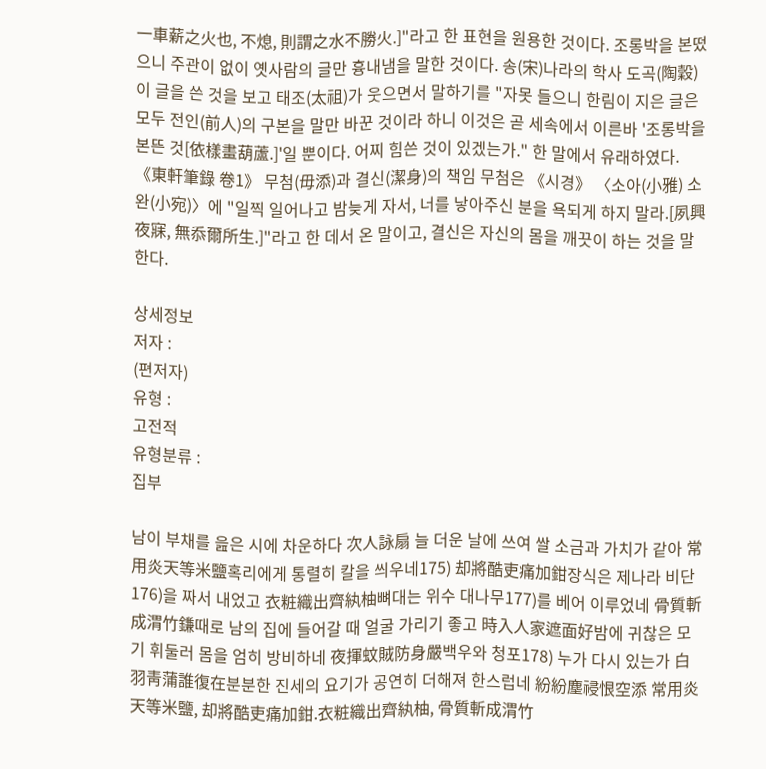一車薪之火也, 不熄, 則謂之水不勝火.]"라고 한 표현을 원용한 것이다. 조롱박을 본떴으니 주관이 없이 옛사람의 글만 흉내냄을 말한 것이다. 송(宋)나라의 학사 도곡(陶穀)이 글을 쓴 것을 보고 태조(太祖)가 웃으면서 말하기를 "자못 들으니 한림이 지은 글은 모두 전인(前人)의 구본을 말만 바꾼 것이라 하니 이것은 곧 세속에서 이른바 '조롱박을 본뜬 것[依樣畫葫蘆.]'일 뿐이다. 어찌 힘쓴 것이 있겠는가." 한 말에서 유래하였다. 《東軒筆錄 卷1》 무첨(毋添)과 결신(潔身)의 책임 무첨은 《시경》 〈소아(小雅) 소완(小宛)〉에 "일찍 일어나고 밤늦게 자서, 너를 낳아주신 분을 욕되게 하지 말라.[夙興夜寐, 無忝爾所生.]"라고 한 데서 온 말이고, 결신은 자신의 몸을 깨끗이 하는 것을 말한다.

상세정보
저자 :
(편저자)
유형 :
고전적
유형분류 :
집부

남이 부채를 읊은 시에 차운하다 次人詠扇 늘 더운 날에 쓰여 쌀 소금과 가치가 같아 常用炎天等米鹽혹리에게 통렬히 칼을 씌우네175) 却將酷吏痛加鉗장식은 제나라 비단176)을 짜서 내었고 衣粧織出齊紈柚뼈대는 위수 대나무177)를 베어 이루었네 骨質斬成渭竹鎌때로 남의 집에 들어갈 때 얼굴 가리기 좋고 時入人家遮面好밤에 귀찮은 모기 휘둘러 몸을 엄히 방비하네 夜揮蚊賊防身嚴백우와 청포178) 누가 다시 있는가 白羽靑蒲誰復在분분한 진세의 요기가 공연히 더해져 한스럽네 紛紛塵祲恨空添 常用炎天等米鹽, 却將酷吏痛加鉗.衣粧織出齊紈柚, 骨質斬成渭竹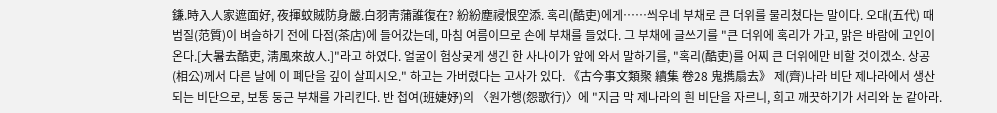鎌.時入人家遮面好, 夜揮蚊賊防身嚴.白羽靑蒲誰復在? 紛紛塵祲恨空添. 혹리(酷吏)에게……씌우네 부채로 큰 더위를 물리쳤다는 말이다. 오대(五代) 때 범질(范質)이 벼슬하기 전에 다점(茶店)에 들어갔는데, 마침 여름이므로 손에 부채를 들었다. 그 부채에 글쓰기를 "큰 더위에 혹리가 가고, 맑은 바람에 고인이 온다.[大暑去酷吏, 淸風來故人.]"라고 하였다. 얼굴이 험상궂게 생긴 한 사나이가 앞에 와서 말하기를, "혹리(酷吏)를 어찌 큰 더위에만 비할 것이겠소. 상공(相公)께서 다른 날에 이 폐단을 깊이 살피시오." 하고는 가버렸다는 고사가 있다. 《古今事文類聚 續集 卷28 鬼擕扇去》 제(齊)나라 비단 제나라에서 생산되는 비단으로, 보통 둥근 부채를 가리킨다. 반 첩여(班婕妤)의 〈원가행(怨歌行)〉에 "지금 막 제나라의 흰 비단을 자르니, 희고 깨끗하기가 서리와 눈 같아라.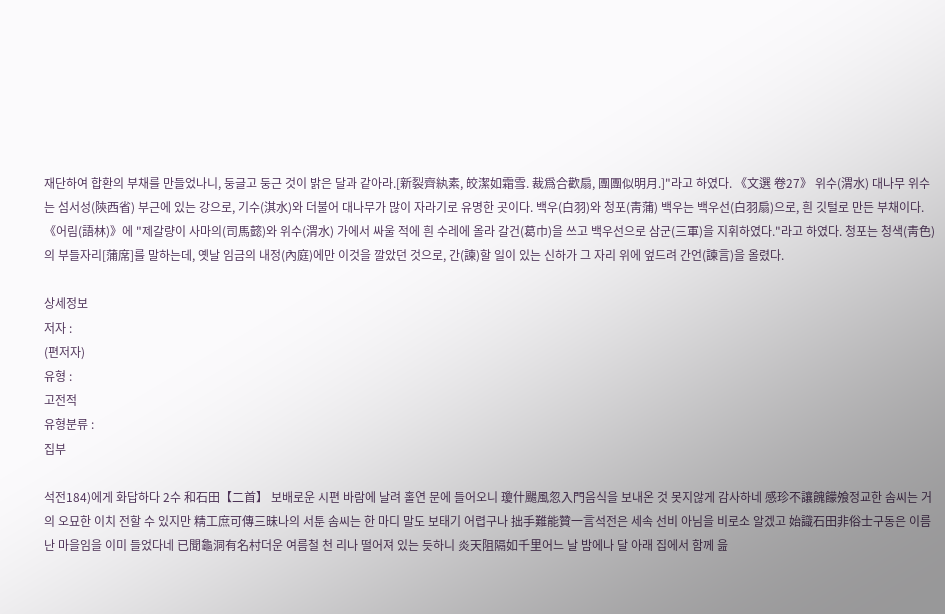재단하여 합환의 부채를 만들었나니, 둥글고 둥근 것이 밝은 달과 같아라.[新裂齊紈素, 皎潔如霜雪. 裁爲合歡扇, 團團似明月.]"라고 하였다. 《文選 卷27》 위수(渭水) 대나무 위수는 섬서성(陝西省) 부근에 있는 강으로, 기수(淇水)와 더불어 대나무가 많이 자라기로 유명한 곳이다. 백우(白羽)와 청포(靑蒲) 백우는 백우선(白羽扇)으로, 흰 깃털로 만든 부채이다. 《어림(語林)》에 "제갈량이 사마의(司馬懿)와 위수(渭水) 가에서 싸울 적에 흰 수레에 올라 갈건(葛巾)을 쓰고 백우선으로 삼군(三軍)을 지휘하였다."라고 하였다. 청포는 청색(靑色)의 부들자리[蒲席]를 말하는데, 옛날 임금의 내정(內庭)에만 이것을 깔았던 것으로, 간(諫)할 일이 있는 신하가 그 자리 위에 엎드려 간언(諫言)을 올렸다.

상세정보
저자 :
(편저자)
유형 :
고전적
유형분류 :
집부

석전184)에게 화답하다 2수 和石田【二首】 보배로운 시편 바람에 날려 홀연 문에 들어오니 瓊什颺風忽入門음식을 보내온 것 못지않게 감사하네 感珍不讓餽饛飧정교한 솜씨는 거의 오묘한 이치 전할 수 있지만 精工庶可傳三昧나의 서툰 솜씨는 한 마디 말도 보태기 어렵구나 拙手難能贊一言석전은 세속 선비 아님을 비로소 알겠고 始識石田非俗士구동은 이름난 마을임을 이미 들었다네 已聞龜洞有名村더운 여름철 천 리나 떨어져 있는 듯하니 炎天阻隔如千里어느 날 밤에나 달 아래 집에서 함께 읊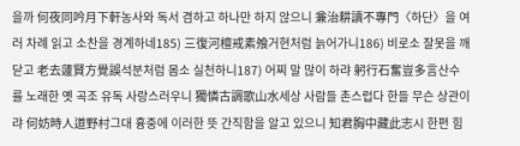을까 何夜同吟月下軒농사와 독서 겸하고 하나만 하지 않으니 兼治耕讀不專門〈하단〉을 여러 차례 읽고 소찬을 경계하네185) 三復河檀戒素飧거현처럼 늙어가니186) 비로소 잘못을 깨닫고 老去蘧賢方覺誤석분처럼 몸소 실천하니187) 어찌 말 많이 하랴 躬行石奮豈多言산수를 노래한 옛 곡조 유독 사랑스러우니 獨憐古調歌山水세상 사람들 촌스럽다 한들 무슨 상관이랴 何妨時人道野村그대 흉중에 이러한 뜻 간직함을 알고 있으니 知君胸中藏此志시 한편 힘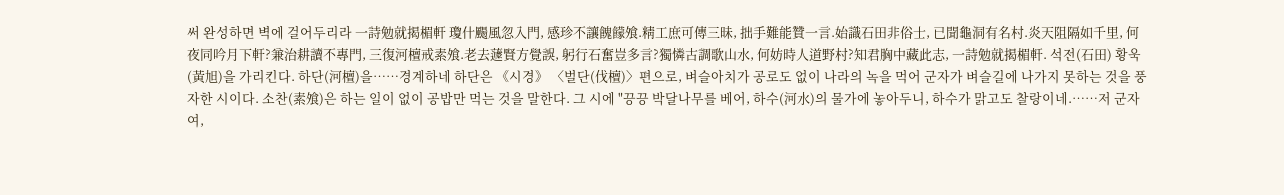써 완성하면 벽에 걸어두리라 一詩勉就揭楣軒 瓊什颺風忽入門, 感珍不讓餽饛飧.精工庶可傳三昧, 拙手難能贊一言.始識石田非俗士, 已聞龜洞有名村.炎天阻隔如千里, 何夜同吟月下軒?兼治耕讀不專門, 三復河檀戒素飧.老去蘧賢方覺誤, 躬行石奮豈多言?獨憐古調歌山水, 何妨時人道野村?知君胸中藏此志, 一詩勉就揭楣軒. 석전(石田) 황욱(黃旭)을 가리킨다. 하단(河檀)을……경계하네 하단은 《시경》 〈벌단(伐檀)〉편으로, 벼슬아치가 공로도 없이 나라의 녹을 먹어 군자가 벼슬길에 나가지 못하는 것을 풍자한 시이다. 소찬(素飧)은 하는 일이 없이 공밥만 먹는 것을 말한다. 그 시에 "끙끙 박달나무를 베어, 하수(河水)의 물가에 놓아두니, 하수가 맑고도 찰랑이네.……저 군자여,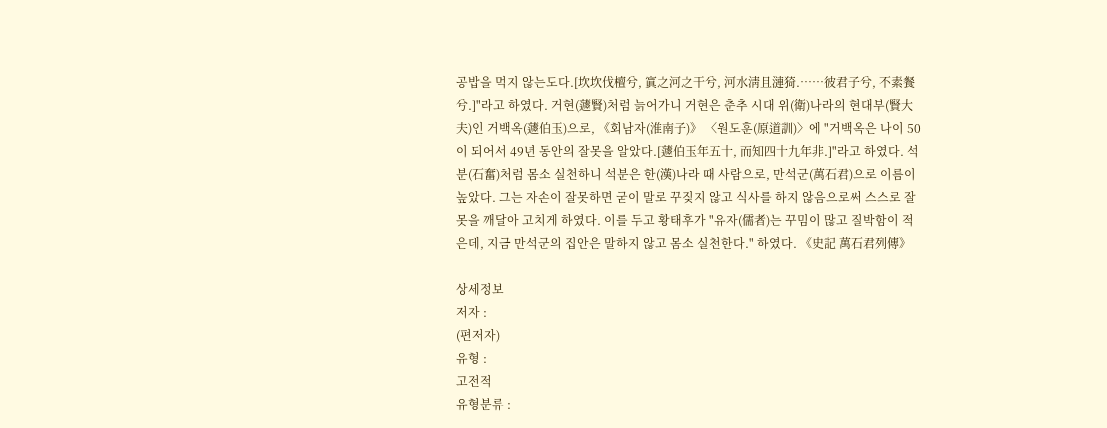공밥을 먹지 않는도다.[坎坎伐檀兮, 寘之河之干兮, 河水淸且漣猗.……彼君子兮, 不素餐兮.]"라고 하였다. 거현(蘧賢)처럼 늙어가니 거현은 춘추 시대 위(衛)나라의 현대부(賢大夫)인 거백옥(蘧伯玉)으로, 《회남자(淮南子)》 〈원도훈(原道訓)〉에 "거백옥은 나이 50이 되어서 49년 동안의 잘못을 알았다.[蘧伯玉年五十, 而知四十九年非.]"라고 하였다. 석분(石奮)처럼 몸소 실천하니 석분은 한(漢)나라 때 사람으로, 만석군(萬石君)으로 이름이 높았다. 그는 자손이 잘못하면 굳이 말로 꾸짖지 않고 식사를 하지 않음으로써 스스로 잘못을 깨달아 고치게 하였다. 이를 두고 황태후가 "유자(儒者)는 꾸밈이 많고 질박함이 적은데, 지금 만석군의 집안은 말하지 않고 몸소 실천한다." 하였다. 《史記 萬石君列傳》

상세정보
저자 :
(편저자)
유형 :
고전적
유형분류 :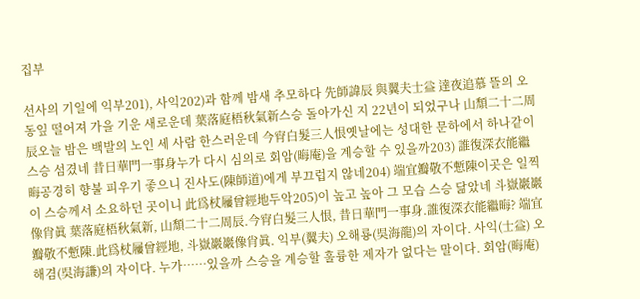집부

선사의 기일에 익부201), 사익202)과 함께 밤새 추모하다 先師諱辰 與翼夫士益 達夜追慕 뜰의 오동잎 떨어져 가을 기운 새로운데 葉落庭梧秋氣新스승 돌아가신 지 22년이 되었구나 山頹二十二周辰오늘 밤은 백발의 노인 세 사람 한스러운데 今宵白髮三人恨옛날에는 성대한 문하에서 하나같이 스승 섬겼네 昔日華門一事身누가 다시 심의로 회암(晦庵)을 계승할 수 있을까203) 誰復深衣能繼晦공경히 향불 피우기 좋으니 진사도(陳師道)에게 부끄럽지 않네204) 端宜瓣敬不慙陳이곳은 일찍이 스승께서 소요하던 곳이니 此爲杖屨曾經地두악205)이 높고 높아 그 모습 스승 닮았네 斗嶽巖巖像肖眞 葉落庭梧秋氣新, 山頹二十二周辰.今宵白髮三人恨, 昔日華門一事身.誰復深衣能繼晦? 端宜瓣敬不慙陳.此爲杖屨曾經地, 斗嶽巖巖像肖眞. 익부(翼夫) 오해룡(吳海龍)의 자이다. 사익(士益) 오해겸(吳海謙)의 자이다. 누가……있을까 스승을 계승할 훌륭한 제자가 없다는 말이다. 회암(晦庵)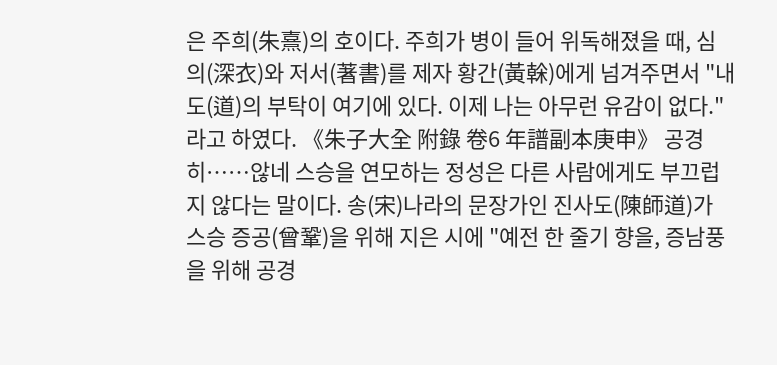은 주희(朱熹)의 호이다. 주희가 병이 들어 위독해졌을 때, 심의(深衣)와 저서(著書)를 제자 황간(黃榦)에게 넘겨주면서 "내 도(道)의 부탁이 여기에 있다. 이제 나는 아무런 유감이 없다."라고 하였다. 《朱子大全 附錄 卷6 年譜副本庚申》 공경히……않네 스승을 연모하는 정성은 다른 사람에게도 부끄럽지 않다는 말이다. 송(宋)나라의 문장가인 진사도(陳師道)가 스승 증공(曾鞏)을 위해 지은 시에 "예전 한 줄기 향을, 증남풍을 위해 공경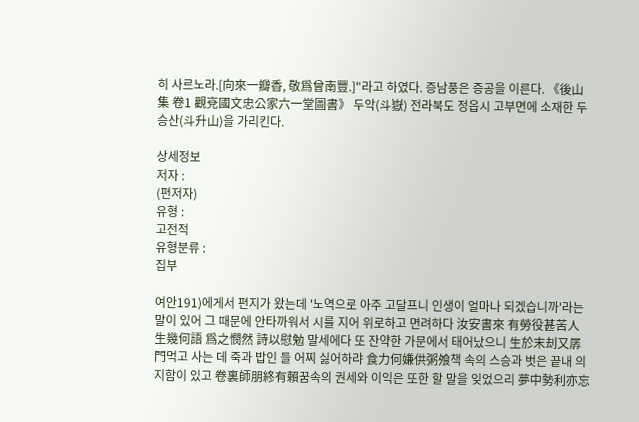히 사르노라.[向來一瓣香, 敬爲曾南豐.]"라고 하였다. 증남풍은 증공을 이른다. 《後山集 卷1 觀兗國文忠公家六一堂圖書》 두악(斗嶽) 전라북도 정읍시 고부면에 소재한 두승산(斗升山)을 가리킨다.

상세정보
저자 :
(편저자)
유형 :
고전적
유형분류 :
집부

여안191)에게서 편지가 왔는데 '노역으로 아주 고달프니 인생이 얼마나 되겠습니까'라는 말이 있어 그 때문에 안타까워서 시를 지어 위로하고 면려하다 汝安書來 有勞役甚苦人生幾何語 爲之憫然 詩以慰勉 말세에다 또 잔약한 가문에서 태어났으니 生於末刦又孱門먹고 사는 데 죽과 밥인 들 어찌 싫어하랴 食力何嫌供粥飧책 속의 스승과 벗은 끝내 의지함이 있고 卷裏師朋終有賴꿈속의 권세와 이익은 또한 할 말을 잊었으리 夢中勢利亦忘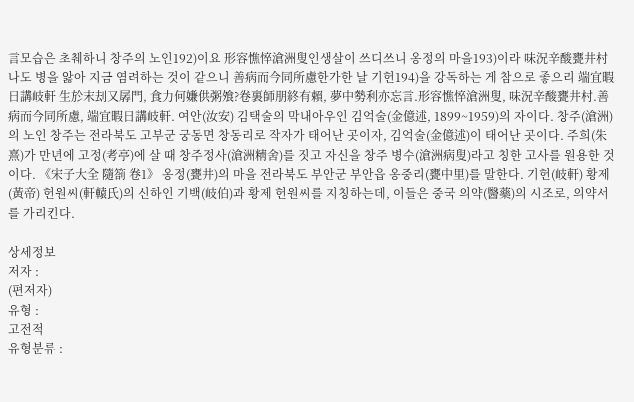言모습은 초췌하니 창주의 노인192)이요 形容憔悴滄洲叟인생살이 쓰디쓰니 옹정의 마을193)이라 味況辛酸甕井村나도 병을 앓아 지금 염려하는 것이 같으니 善病而今同所慮한가한 날 기헌194)을 강독하는 게 참으로 좋으리 端宜暇日講岐軒 生於末刦又孱門, 食力何嫌供粥飧?卷裏師朋終有賴, 夢中勢利亦忘言.形容憔悴滄洲叟, 味況辛酸甕井村.善病而今同所慮, 端宜暇日講岐軒. 여안(汝安) 김택술의 막내아우인 김억술(金億述, 1899~1959)의 자이다. 창주(滄洲)의 노인 창주는 전라북도 고부군 궁동면 창동리로 작자가 태어난 곳이자, 김억술(金億述)이 태어난 곳이다. 주희(朱熹)가 만년에 고정(考亭)에 살 때 창주정사(滄洲精舍)를 짓고 자신을 창주 병수(滄洲病叟)라고 칭한 고사를 원용한 것이다. 《宋子大全 隨箚 卷1》 옹정(甕井)의 마을 전라북도 부안군 부안읍 옹중리(甕中里)를 말한다. 기헌(岐軒) 황제(黃帝) 헌원씨(軒轅氏)의 신하인 기백(岐伯)과 황제 헌원씨를 지칭하는데, 이들은 중국 의약(醫藥)의 시조로, 의약서를 가리킨다.

상세정보
저자 :
(편저자)
유형 :
고전적
유형분류 :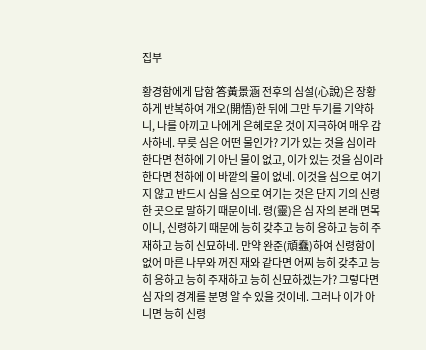집부

황경함에게 답함 答黃景涵 전후의 심설(心說)은 장황하게 반복하여 개오(開悟)한 뒤에 그만 두기를 기약하니, 나를 아끼고 나에게 은혜로운 것이 지극하여 매우 감사하네. 무릇 심은 어떤 물인가? 기가 있는 것을 심이라 한다면 천하에 기 아닌 물이 없고, 이가 있는 것을 심이라 한다면 천하에 이 바깥의 물이 없네. 이것을 심으로 여기지 않고 반드시 심을 심으로 여기는 것은 단지 기의 신령한 곳으로 말하기 때문이네. 령(靈)은 심 자의 본래 면목이니, 신령하기 때문에 능히 갖추고 능히 응하고 능히 주재하고 능히 신묘하네. 만약 완준(頑蠢)하여 신령함이 없어 마른 나무와 꺼진 재와 같다면 어찌 능히 갖추고 능히 응하고 능히 주재하고 능히 신묘하겠는가? 그렇다면 심 자의 경계를 분명 알 수 있을 것이네. 그러나 이가 아니면 능히 신령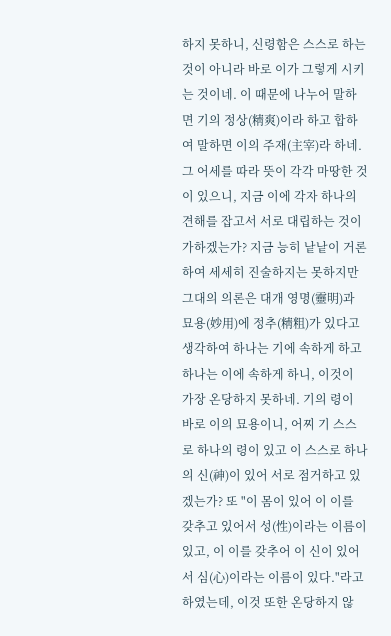하지 못하니, 신령함은 스스로 하는 것이 아니라 바로 이가 그렇게 시키는 것이네. 이 때문에 나누어 말하면 기의 정상(精爽)이라 하고 합하여 말하면 이의 주재(主宰)라 하네. 그 어세를 따라 뜻이 각각 마땅한 것이 있으니, 지금 이에 각자 하나의 견해를 잡고서 서로 대립하는 것이 가하겠는가? 지금 능히 낱낱이 거론하여 세세히 진술하지는 못하지만 그대의 의론은 대개 영명(靈明)과 묘용(妙用)에 정추(精粗)가 있다고 생각하여 하나는 기에 속하게 하고 하나는 이에 속하게 하니, 이것이 가장 온당하지 못하네. 기의 령이 바로 이의 묘용이니, 어찌 기 스스로 하나의 령이 있고 이 스스로 하나의 신(神)이 있어 서로 점거하고 있겠는가? 또 "이 몸이 있어 이 이를 갖추고 있어서 성(性)이라는 이름이 있고, 이 이를 갖추어 이 신이 있어서 심(心)이라는 이름이 있다."라고 하였는데, 이것 또한 온당하지 않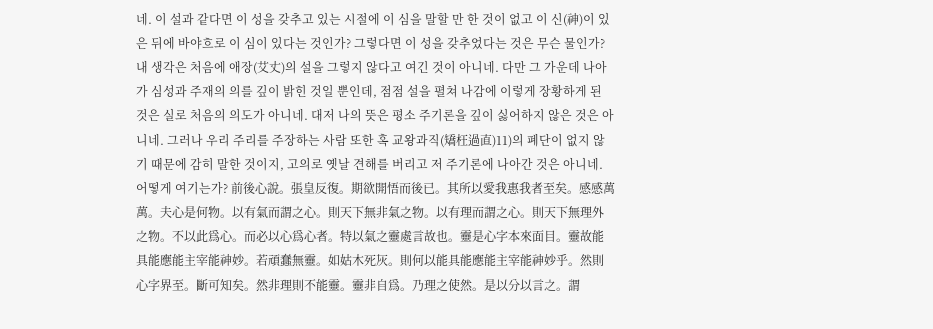네. 이 설과 같다면 이 성을 갖추고 있는 시절에 이 심을 말할 만 한 것이 없고 이 신(神)이 있은 뒤에 바야흐로 이 심이 있다는 것인가? 그렇다면 이 성을 갖추었다는 것은 무슨 물인가? 내 생각은 처음에 애장(艾丈)의 설을 그렇지 않다고 여긴 것이 아니네. 다만 그 가운데 나아가 심성과 주재의 의를 깊이 밝힌 것일 뿐인데, 점점 설을 펼쳐 나감에 이렇게 장황하게 된 것은 실로 처음의 의도가 아니네. 대저 나의 뜻은 평소 주기론을 깊이 싫어하지 않은 것은 아니네. 그러나 우리 주리를 주장하는 사람 또한 혹 교왕과직(矯枉過直)11)의 폐단이 없지 않기 때문에 감히 말한 것이지, 고의로 옛날 견해를 버리고 저 주기론에 나아간 것은 아니네. 어떻게 여기는가? 前後心說。張皇反復。期欲開悟而後已。其所以愛我惠我者至矣。感感萬萬。夫心是何物。以有氣而謂之心。則天下無非氣之物。以有理而謂之心。則天下無理外之物。不以此爲心。而必以心爲心者。特以氣之靈處言故也。靈是心字本來面目。靈故能具能應能主宰能神妙。若頑蠢無靈。如姑木死灰。則何以能具能應能主宰能神妙乎。然則心字界至。斷可知矣。然非理則不能靈。靈非自爲。乃理之使然。是以分以言之。謂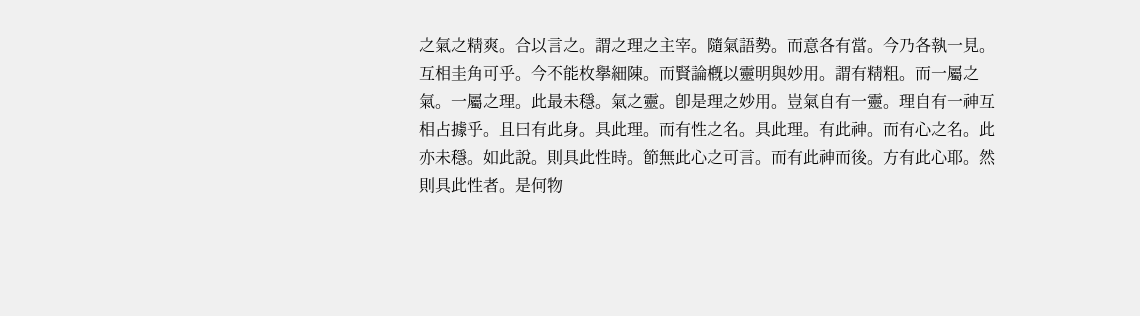之氣之精爽。合以言之。謂之理之主宰。隨氣語勢。而意各有當。今乃各執一見。互相圭角可乎。今不能枚擧細陳。而賢論槪以靈明與妙用。謂有精粗。而一屬之氣。一屬之理。此最未穩。氣之靈。卽是理之妙用。豈氣自有一靈。理自有一神互相占據乎。且曰有此身。具此理。而有性之名。具此理。有此神。而有心之名。此亦未穩。如此說。則具此性時。節無此心之可言。而有此神而後。方有此心耶。然則具此性者。是何物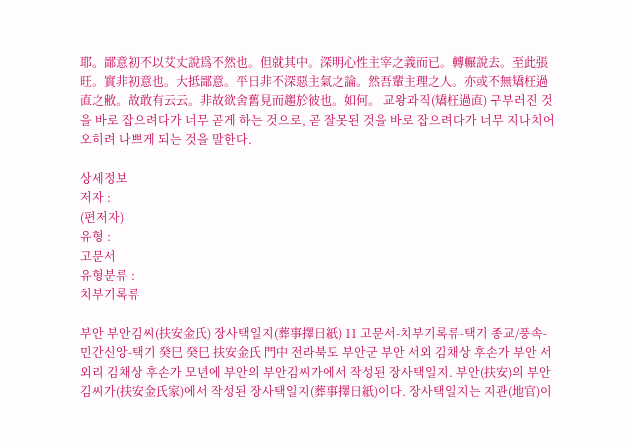耶。鄙意初不以艾丈說爲不然也。但就其中。深明心性主宰之義而已。轉輾說去。至此張旺。實非初意也。大抵鄙意。平日非不深惡主氣之論。然吾輩主理之人。亦或不無矯枉過直之敝。故敢有云云。非故欲舍舊見而趨於彼也。如何。 교왕과직(矯枉過直) 구부러진 것을 바로 잡으려다가 너무 곧게 하는 것으로, 곧 잘못된 것을 바로 잡으려다가 너무 지나치어 오히려 나쁘게 되는 것을 말한다.

상세정보
저자 :
(편저자)
유형 :
고문서
유형분류 :
치부기록류

부안 부안김씨(扶安金氏) 장사택일지(葬事擇日紙) 11 고문서-치부기록류-택기 종교/풍속-민간신앙-택기 癸巳 癸巳 扶安金氏 門中 전라북도 부안군 부안 서외 김채상 후손가 부안 서외리 김채상 후손가 모년에 부안의 부안김씨가에서 작성된 장사택일지. 부안(扶安)의 부안김씨가(扶安金氏家)에서 작성된 장사택일지(葬事擇日紙)이다. 장사택일지는 지관(地官)이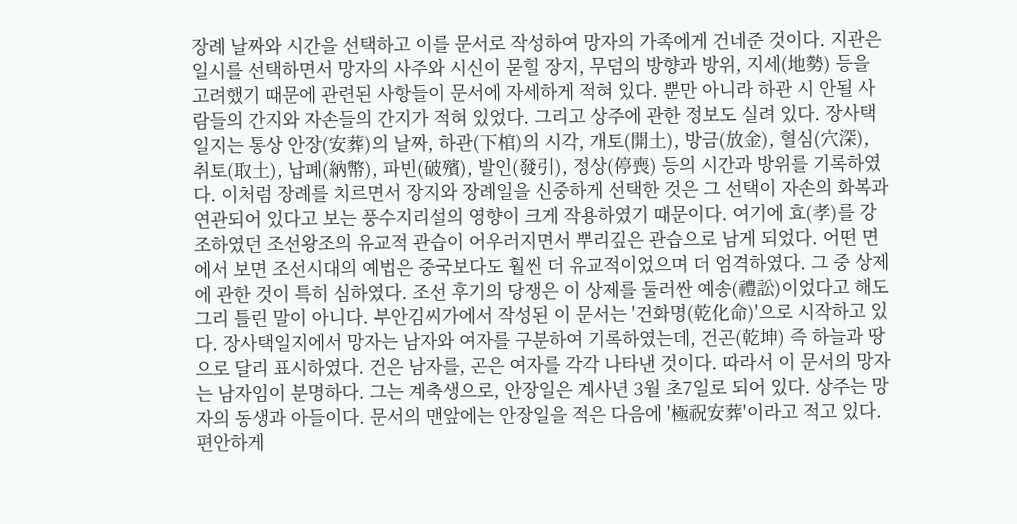장례 날짜와 시간을 선택하고 이를 문서로 작성하여 망자의 가족에게 건네준 것이다. 지관은 일시를 선택하면서 망자의 사주와 시신이 묻힐 장지, 무덤의 방향과 방위, 지세(地勢) 등을 고려했기 때문에 관련된 사항들이 문서에 자세하게 적혀 있다. 뿐만 아니라 하관 시 안될 사람들의 간지와 자손들의 간지가 적혀 있었다. 그리고 상주에 관한 정보도 실려 있다. 장사택일지는 통상 안장(安葬)의 날짜, 하관(下棺)의 시각, 개토(開土), 방금(放金), 혈심(穴深), 취토(取土), 납폐(納幣), 파빈(破殯), 발인(發引), 정상(停喪) 등의 시간과 방위를 기록하였다. 이처럼 장례를 치르면서 장지와 장례일을 신중하게 선택한 것은 그 선택이 자손의 화복과 연관되어 있다고 보는 풍수지리설의 영향이 크게 작용하였기 때문이다. 여기에 효(孝)를 강조하였던 조선왕조의 유교적 관습이 어우러지면서 뿌리깊은 관습으로 남게 되었다. 어떤 면에서 보면 조선시대의 예법은 중국보다도 훨씬 더 유교적이었으며 더 엄격하였다. 그 중 상제에 관한 것이 특히 심하였다. 조선 후기의 당쟁은 이 상제를 둘러싼 예송(禮訟)이었다고 해도 그리 틀린 말이 아니다. 부안김씨가에서 작성된 이 문서는 '건화명(乾化命)'으로 시작하고 있다. 장사택일지에서 망자는 남자와 여자를 구분하여 기록하였는데, 건곤(乾坤) 즉 하늘과 땅으로 달리 표시하였다. 건은 남자를, 곤은 여자를 각각 나타낸 것이다. 따라서 이 문서의 망자는 남자임이 분명하다. 그는 계축생으로, 안장일은 계사년 3월 초7일로 되어 있다. 상주는 망자의 동생과 아들이다. 문서의 맨앞에는 안장일을 적은 다음에 '極祝安葬'이라고 적고 있다. 편안하게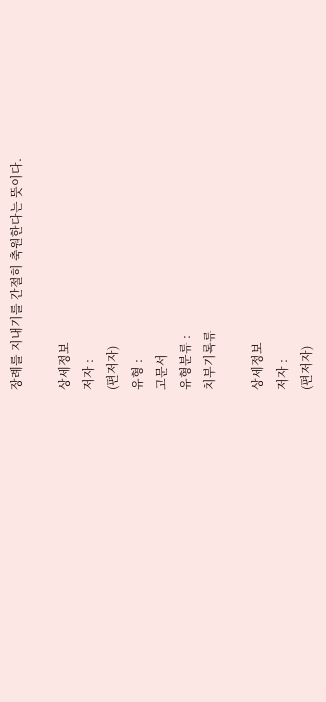장례를 지내기를 간절히 축원한다는 뜻이다.

상세정보
저자 :
(편저자)
유형 :
고문서
유형분류 :
치부기록류

상세정보
저자 :
(편저자)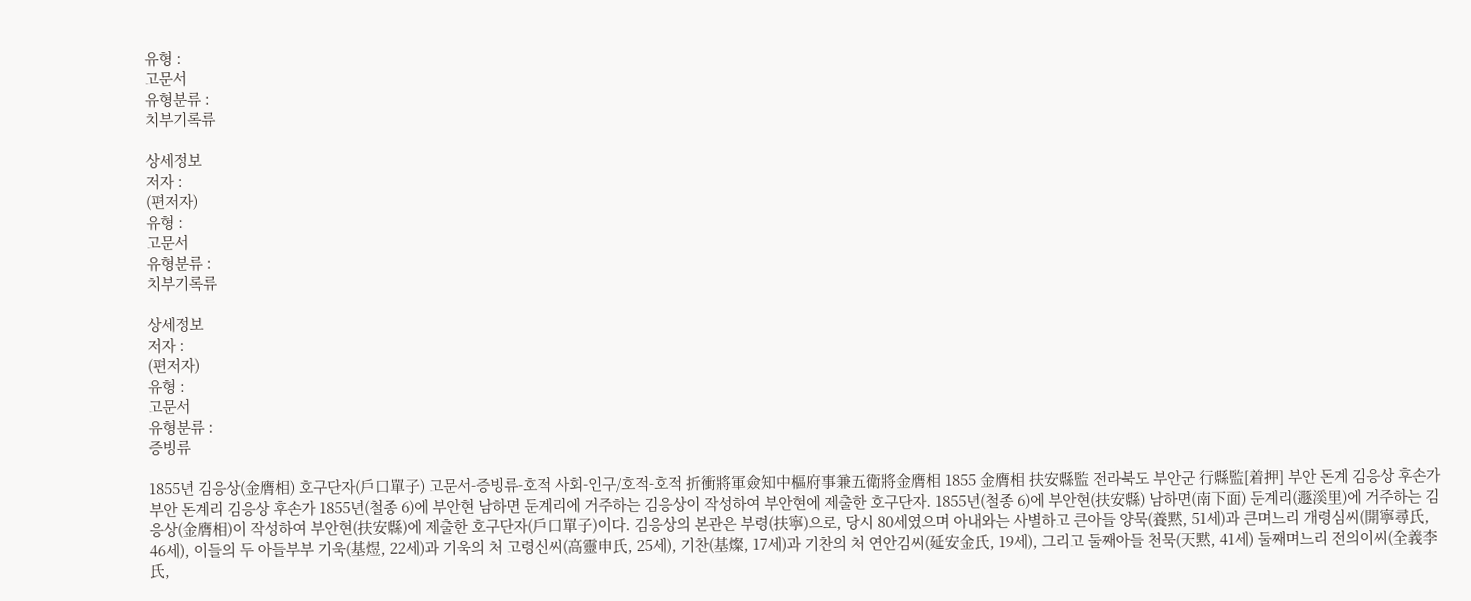유형 :
고문서
유형분류 :
치부기록류

상세정보
저자 :
(편저자)
유형 :
고문서
유형분류 :
치부기록류

상세정보
저자 :
(편저자)
유형 :
고문서
유형분류 :
증빙류

1855년 김응상(金膺相) 호구단자(戶口單子) 고문서-증빙류-호적 사회-인구/호적-호적 折衝將軍僉知中樞府事兼五衛將金膺相 1855 金膺相 扶安縣監 전라북도 부안군 行縣監[着押] 부안 돈계 김응상 후손가 부안 돈계리 김응상 후손가 1855년(철종 6)에 부안현 남하면 둔계리에 거주하는 김응상이 작성하여 부안현에 제출한 호구단자. 1855년(철종 6)에 부안현(扶安縣) 남하면(南下面) 둔계리(遯溪里)에 거주하는 김응상(金膺相)이 작성하여 부안현(扶安縣)에 제출한 호구단자(戶口單子)이다. 김응상의 본관은 부령(扶寧)으로, 당시 80세였으며 아내와는 사별하고 큰아들 양묵(養黙, 51세)과 큰며느리 개령심씨(開寧尋氏, 46세), 이들의 두 아들부부 기욱(基煜, 22세)과 기욱의 처 고령신씨(高靈申氏, 25세), 기찬(基燦, 17세)과 기찬의 처 연안김씨(延安金氏, 19세), 그리고 둘째아들 천묵(天黙, 41세) 둘째며느리 전의이씨(全義李氏,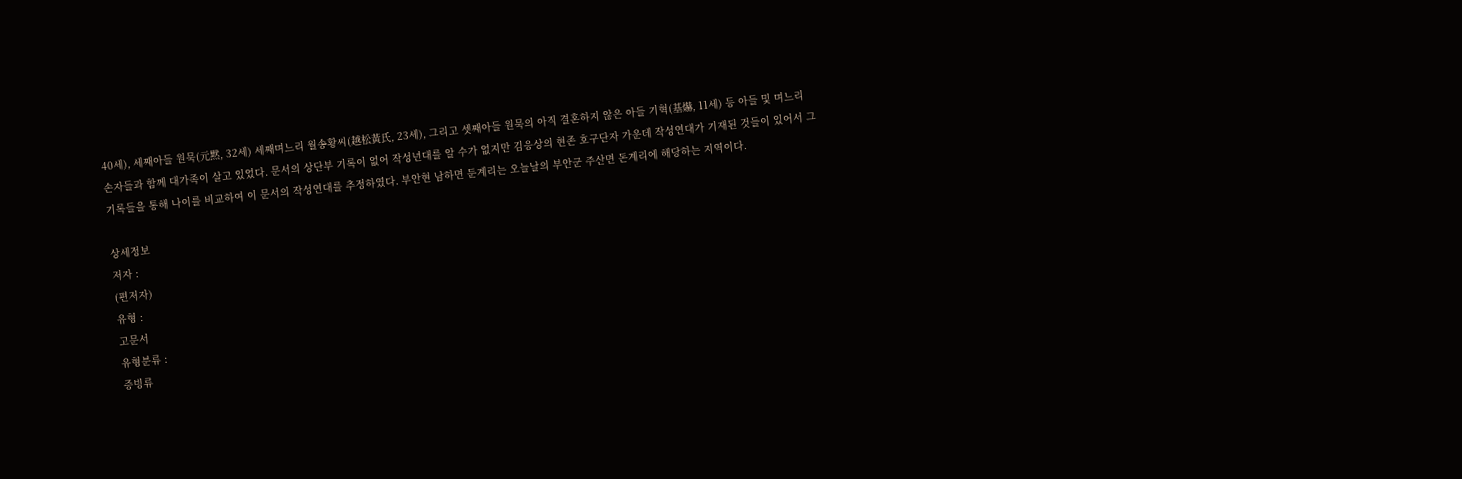40세), 세째아들 원묵(元黙, 32세) 세째며느리 월송황씨(越松黃氏, 23세), 그리고 셋째아들 원묵의 아직 결혼하지 않은 아들 기혁(基爀, 11세) 등 아들 및 며느리 손자들과 함께 대가족이 살고 있었다. 문서의 상단부 기록이 없어 작성년대를 알 수가 없지만 김응상의 현존 호구단자 가운데 작성연대가 기재된 것들이 있어서 그 기록들을 통해 나이를 비교하여 이 문서의 작성연대를 추정하였다. 부안현 남하면 둔계리는 오늘날의 부안군 주산면 돈계리에 해당하는 지역이다.

상세정보
저자 :
(편저자)
유형 :
고문서
유형분류 :
증빙류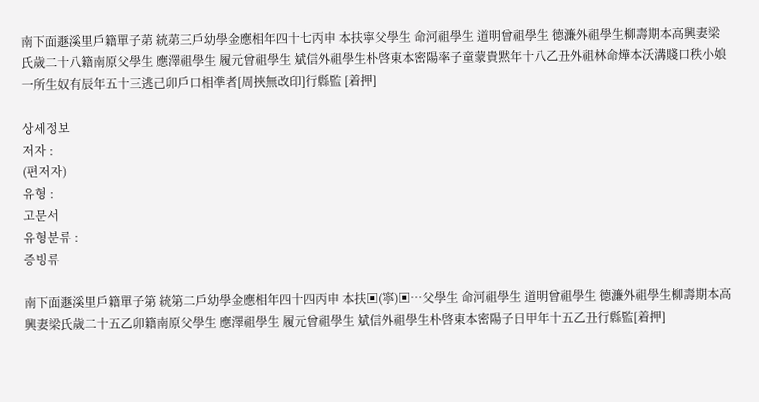南下面遯溪里戶籍單子苐 統苐三戶幼學金應相年四十七丙申 本扶寜父學生 命河祖學生 道明曾祖學生 德濂外祖學生柳壽期本高興妻梁氏歲二十八籍南原父學生 應澤祖學生 履元曾祖學生 斌信外祖學生朴啓東本密陽率子童蒙貴黙年十八乙丑外祖林命燁本沃溝賤口秩小娘一所生奴有辰年五十三逃己卯戶口相凖者[周挾無改印]行縣監 [着押]

상세정보
저자 :
(편저자)
유형 :
고문서
유형분류 :
증빙류

南下面遯溪里戶籍單子第 統第二戶幼學金應相年四十四丙申 本扶▣(寧)▣…父學生 命河祖學生 道明曾祖學生 德濂外祖學生柳壽期本高興妻梁氏歲二十五乙卯籍南原父學生 應澤祖學生 履元曾祖學生 斌信外祖學生朴啓東本密陽子日甲年十五乙丑行縣監[着押]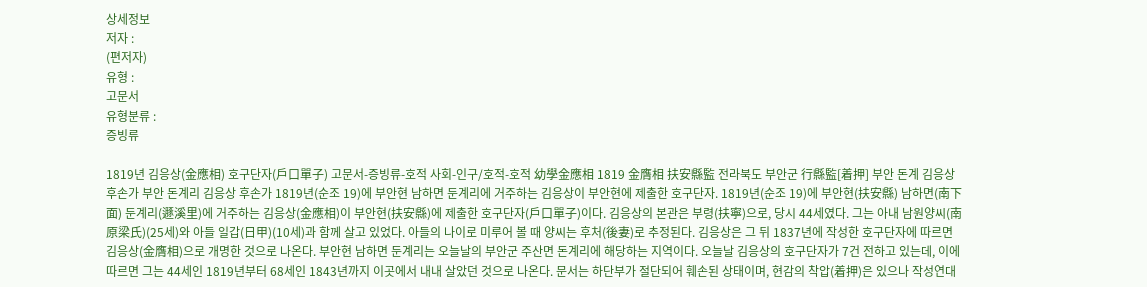상세정보
저자 :
(편저자)
유형 :
고문서
유형분류 :
증빙류

1819년 김응상(金應相) 호구단자(戶口單子) 고문서-증빙류-호적 사회-인구/호적-호적 幼學金應相 1819 金膺相 扶安縣監 전라북도 부안군 行縣監[着押] 부안 돈계 김응상 후손가 부안 돈계리 김응상 후손가 1819년(순조 19)에 부안현 남하면 둔계리에 거주하는 김응상이 부안현에 제출한 호구단자. 1819년(순조 19)에 부안현(扶安縣) 남하면(南下面) 둔계리(遯溪里)에 거주하는 김응상(金應相)이 부안현(扶安縣)에 제출한 호구단자(戶口單子)이다. 김응상의 본관은 부령(扶寧)으로, 당시 44세였다. 그는 아내 남원양씨(南原梁氏)(25세)와 아들 일갑(日甲)(10세)과 함께 살고 있었다. 아들의 나이로 미루어 볼 때 양씨는 후처(後妻)로 추정된다. 김응상은 그 뒤 1837년에 작성한 호구단자에 따르면 김응상(金膺相)으로 개명한 것으로 나온다. 부안현 남하면 둔계리는 오늘날의 부안군 주산면 돈계리에 해당하는 지역이다. 오늘날 김응상의 호구단자가 7건 전하고 있는데, 이에 따르면 그는 44세인 1819년부터 68세인 1843년까지 이곳에서 내내 살았던 것으로 나온다. 문서는 하단부가 절단되어 훼손된 상태이며, 현감의 착압(着押)은 있으나 작성연대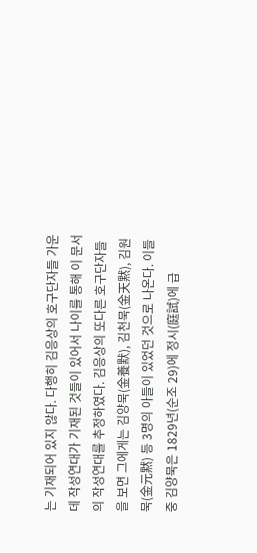는 기재되어 있지 않다. 다행히 김응상의 호구단자들 가운데 작성연대가 기재된 것들이 있어서 나이를 통해 이 문서의 작성연대를 추정하였다. 김응상의 또다른 호구단자들을 보면 그에게는 김양묵(金養默), 김천묵(金天黙), 김원묵(金元黙) 등 3명의 아들이 있었던 것으로 나온다. 이들 중 김양묵은 1829년(순조 29)에 정시(庭試)에 급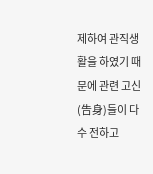제하여 관직생활을 하였기 때문에 관련 고신(告身)들이 다수 전하고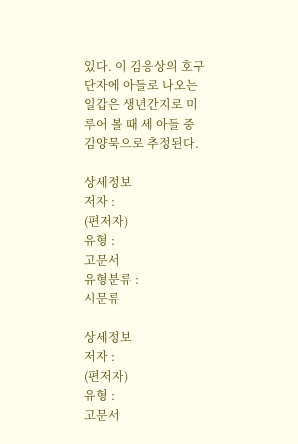있다. 이 김응상의 호구단자에 아들로 나오는 일갑은 생년간지로 미루어 볼 때 세 아들 중 김양묵으로 추정된다.

상세정보
저자 :
(편저자)
유형 :
고문서
유형분류 :
시문류

상세정보
저자 :
(편저자)
유형 :
고문서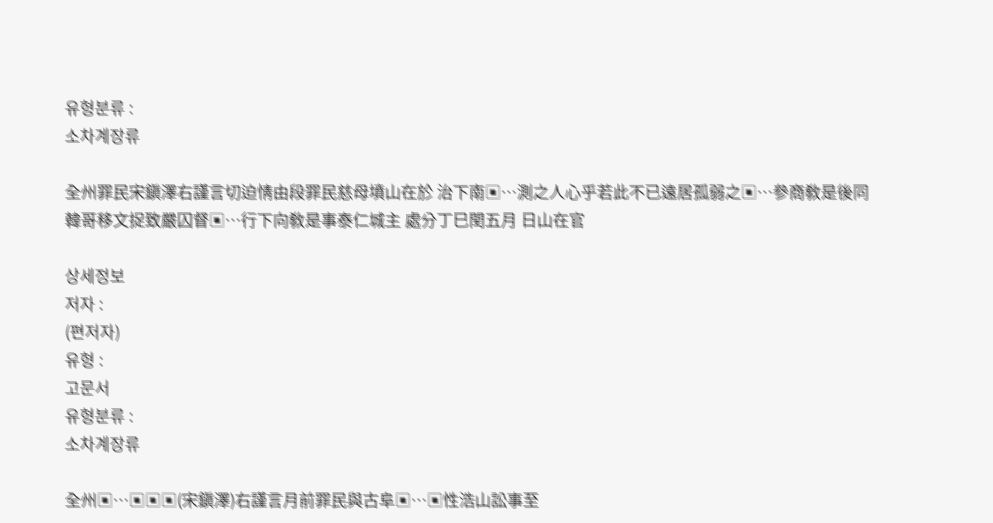유형분류 :
소차계장류

全州罪民宋鎭澤右謹言切迫情由段罪民慈母墳山在於 治下南▣…測之人心乎若此不已遠居孤弱之▣…參商敎是後同韓哥移文捉致嚴囚督▣…行下向敎是事泰仁城主 處分丁巳閏五月 日山在官

상세정보
저자 :
(편저자)
유형 :
고문서
유형분류 :
소차계장류

全州▣…▣▣▣(宋鎭澤)右謹言月前罪民與古阜▣…▣性浩山訟事至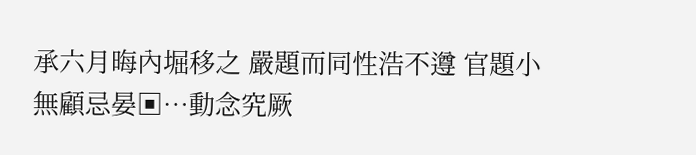承六月晦內堀移之 嚴題而同性浩不遵 官題小無顧忌晏▣…動念究厥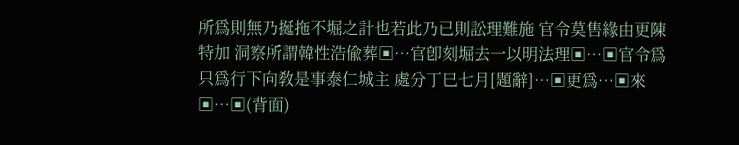所爲則無乃挻拖不堀之計也若此乃已則訟理難施 官令莫售緣由更陳特加 洞察所謂韓性浩偸葬▣…官卽刻堀去一以明法理▣…▣官令爲只爲行下向敎是事泰仁城主 處分丁巳七月[題辭]…▣更爲…▣來▣…▣(背面)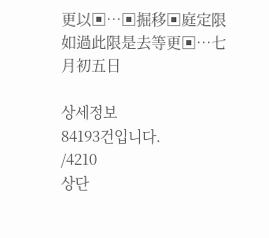更以▣…▣掘移▣庭定限如過此限是去等更▣…七月初五日

상세정보
84193건입니다.
/4210
상단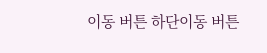이동 버튼 하단이동 버튼